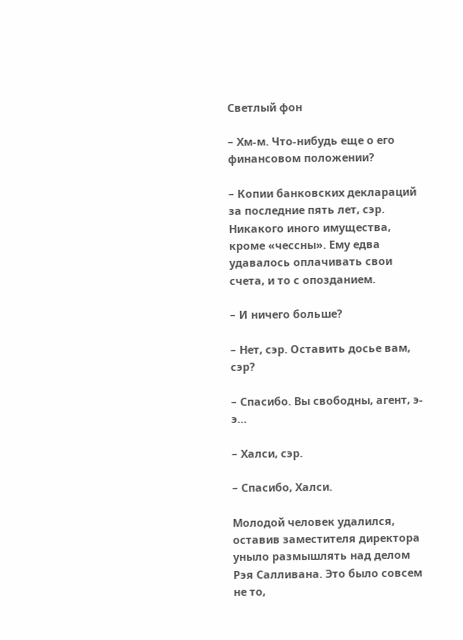Светлый фон

– Хм-м. Что-нибудь еще о его финансовом положении?

– Копии банковских деклараций за последние пять лет, сэр. Никакого иного имущества, кроме «чессны». Ему едва удавалось оплачивать свои счета, и то с опозданием.

– И ничего больше?

– Нет, сэр. Оставить досье вам, сэр?

– Спасибо. Вы свободны, агент, э-э…

– Халси, сэр.

– Спасибо, Халси.

Молодой человек удалился, оставив заместителя директора уныло размышлять над делом Рэя Салливана. Это было совсем не то,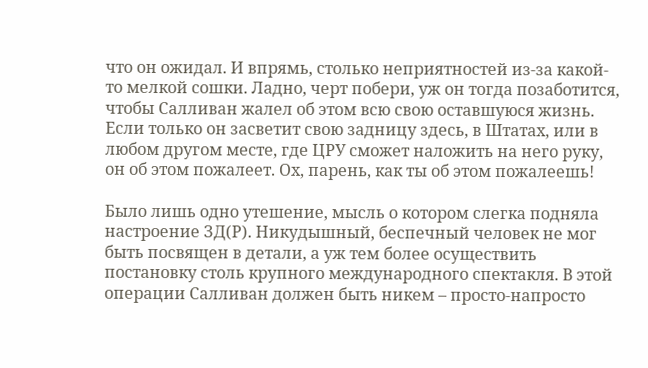что он ожидал. И впрямь, столько неприятностей из-за какой-то мелкой сошки. Ладно, черт побери, уж он тогда позаботится, чтобы Салливан жалел об этом всю свою оставшуюся жизнь. Если только он засветит свою задницу здесь, в Штатах, или в любом другом месте, где ЦРУ сможет наложить на него руку, он об этом пожалеет. Ох, парень, как ты об этом пожалеешь!

Было лишь одно утешение, мысль о котором слегка подняла настроение ЗД(Р). Никудышный, беспечный человек не мог быть посвящен в детали, а уж тем более осуществить постановку столь крупного международного спектакля. В этой операции Салливан должен быть никем – просто-напросто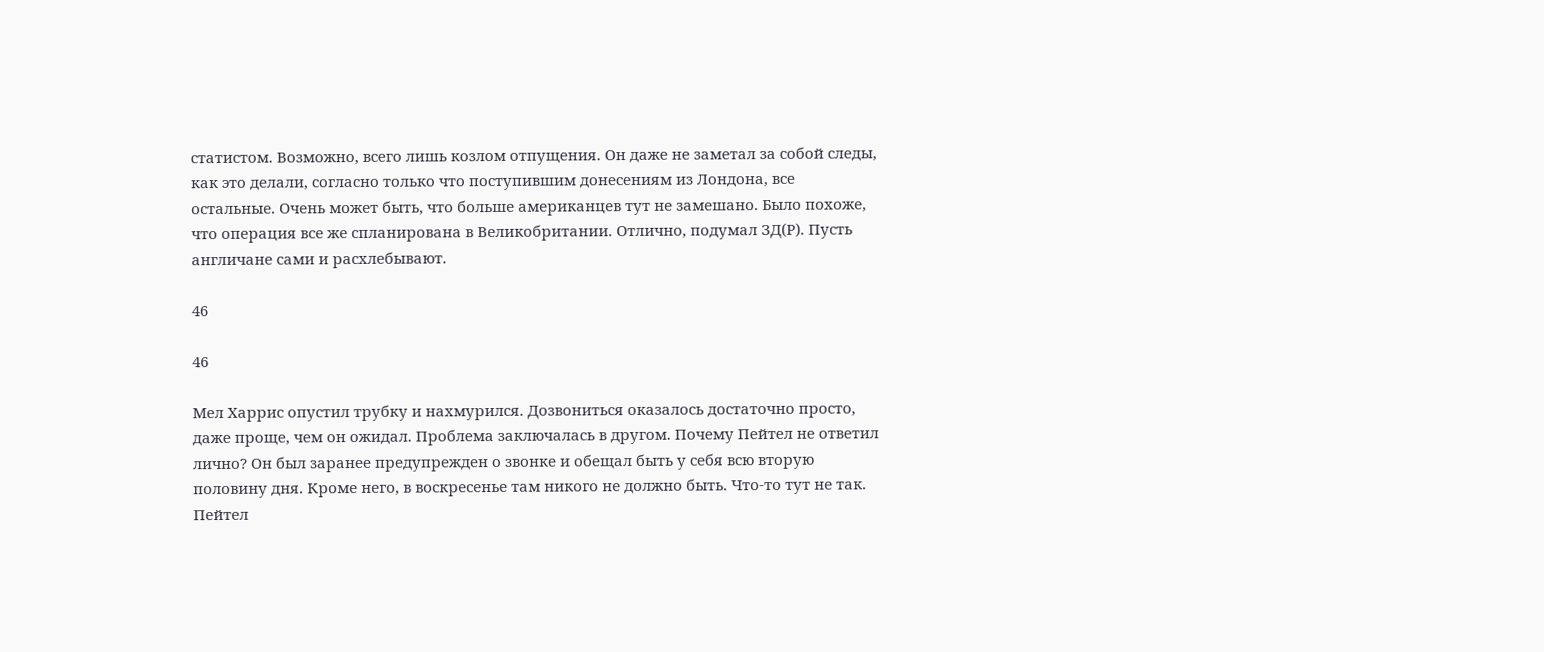статистом. Возможно, всего лишь козлом отпущения. Он даже не заметал за собой следы, как это делали, согласно только что поступившим донесениям из Лондона, все остальные. Очень может быть, что больше американцев тут не замешано. Было похоже, что операция все же спланирована в Великобритании. Отлично, подумал ЗД(Р). Пусть англичане сами и расхлебывают.

46

46

Мел Харрис опустил трубку и нахмурился. Дозвониться оказалось достаточно просто, даже проще, чем он ожидал. Проблема заключалась в другом. Почему Пейтел не ответил лично? Он был заранее предупрежден о звонке и обещал быть у себя всю вторую половину дня. Кроме него, в воскресенье там никого не должно быть. Что-то тут не так. Пейтел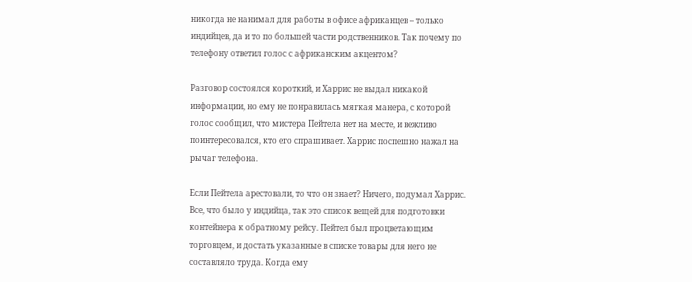никогда не нанимал для работы в офисе африканцев – только индийцев, да и то по большей части родственников. Так почему по телефону ответил голос с африканским акцентом?

Разговор состоялся короткий, и Харрис не выдал никакой информации, но ему не понравилась мягкая манера, с которой голос сообщил, что мистера Пейтела нет на месте, и вежливо поинтересовался, кто его спрашивает. Харрис поспешно нажал на рычаг телефона.

Если Пейтела арестовали, то что он знает? Ничего, подумал Харрис. Все, что было у индийца, так это список вещей для подготовки контейнера к обратному рейсу. Пейтел был процветающим торговцем, и достать указанные в списке товары для него не составляло труда. Когда ему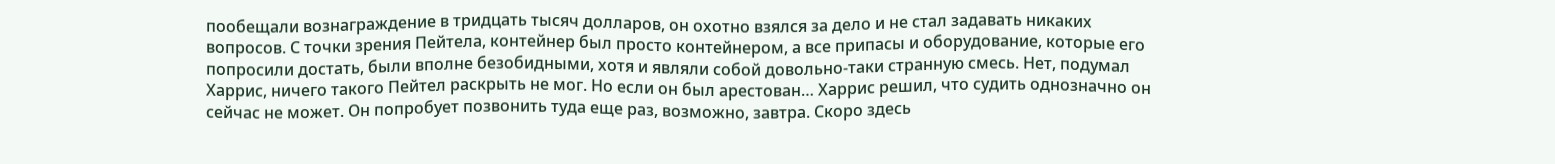пообещали вознаграждение в тридцать тысяч долларов, он охотно взялся за дело и не стал задавать никаких вопросов. С точки зрения Пейтела, контейнер был просто контейнером, а все припасы и оборудование, которые его попросили достать, были вполне безобидными, хотя и являли собой довольно-таки странную смесь. Нет, подумал Харрис, ничего такого Пейтел раскрыть не мог. Но если он был арестован… Харрис решил, что судить однозначно он сейчас не может. Он попробует позвонить туда еще раз, возможно, завтра. Скоро здесь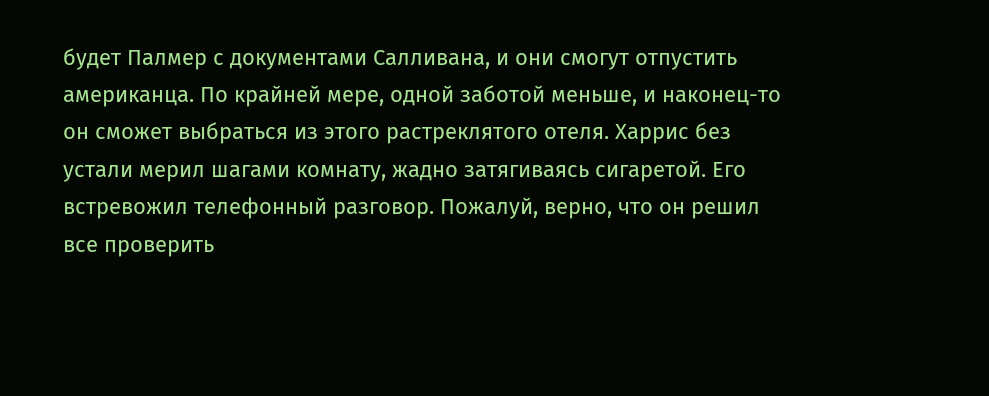будет Палмер с документами Салливана, и они смогут отпустить американца. По крайней мере, одной заботой меньше, и наконец-то он сможет выбраться из этого растреклятого отеля. Харрис без устали мерил шагами комнату, жадно затягиваясь сигаретой. Его встревожил телефонный разговор. Пожалуй, верно, что он решил все проверить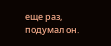еще раз, подумал он.